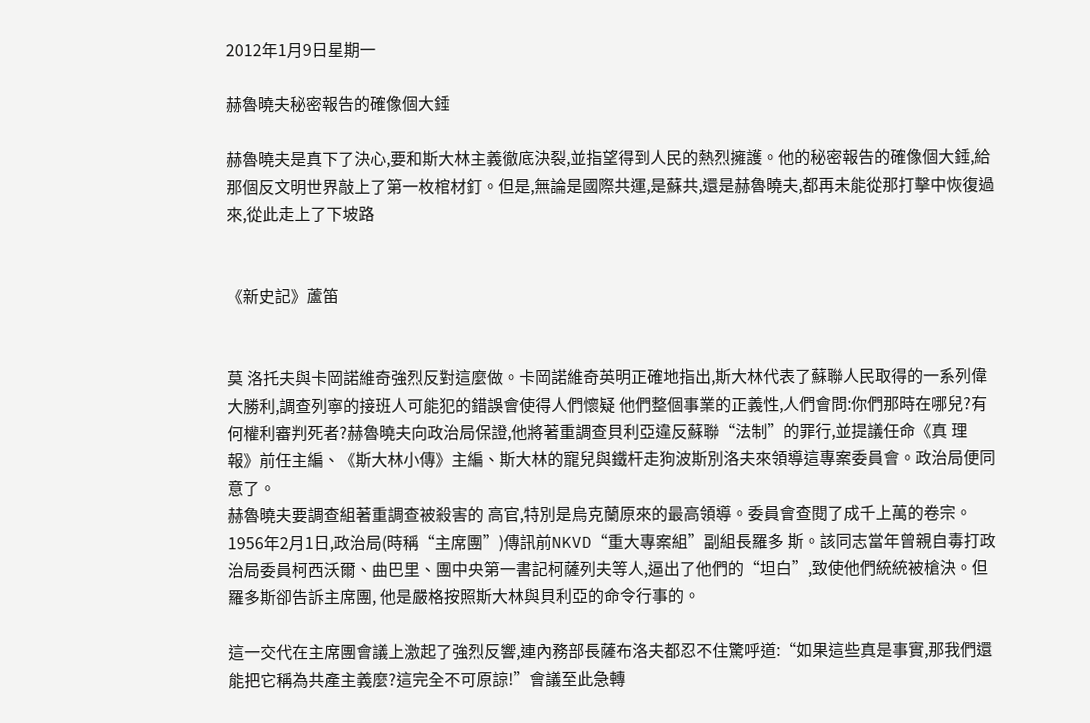2012年1月9日星期一

赫魯曉夫秘密報告的確像個大錘

赫魯曉夫是真下了決心,要和斯大林主義徹底決裂,並指望得到人民的熱烈擁護。他的秘密報告的確像個大錘,給那個反文明世界敲上了第一枚棺材釘。但是,無論是國際共運,是蘇共,還是赫魯曉夫,都再未能從那打擊中恢復過來,從此走上了下坡路


《新史記》蘆笛


莫 洛托夫與卡岡諾維奇強烈反對這麼做。卡岡諾維奇英明正確地指出,斯大林代表了蘇聯人民取得的一系列偉大勝利,調查列寧的接班人可能犯的錯誤會使得人們懷疑 他們整個事業的正義性,人們會問:你們那時在哪兒?有何權利審判死者?赫魯曉夫向政治局保證,他將著重調查貝利亞違反蘇聯“法制”的罪行,並提議任命《真 理報》前任主編、《斯大林小傳》主編、斯大林的寵兒與鐵杆走狗波斯別洛夫來領導這專案委員會。政治局便同意了。
赫魯曉夫要調查組著重調查被殺害的 高官,特別是烏克蘭原來的最高領導。委員會查閱了成千上萬的卷宗。1956年2月1日,政治局(時稱“主席團”)傳訊前NKVD“重大專案組”副組長羅多 斯。該同志當年曾親自毒打政治局委員柯西沃爾、曲巴里、團中央第一書記柯薩列夫等人,逼出了他們的“坦白”,致使他們統統被槍決。但羅多斯卻告訴主席團, 他是嚴格按照斯大林與貝利亞的命令行事的。

這一交代在主席團會議上激起了強烈反響,連內務部長薩布洛夫都忍不住驚呼道:“如果這些真是事實,那我們還能把它稱為共產主義麼?這完全不可原諒!”會議至此急轉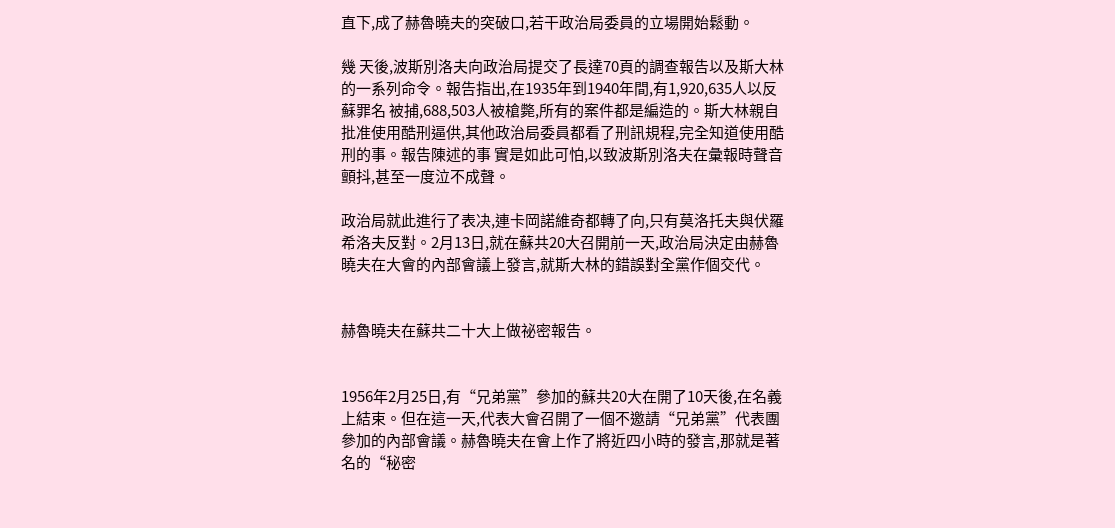直下,成了赫魯曉夫的突破口,若干政治局委員的立場開始鬆動。

幾 天後,波斯別洛夫向政治局提交了長達70頁的調查報告以及斯大林的一系列命令。報告指出,在1935年到1940年間,有1,920,635人以反蘇罪名 被捕,688,503人被槍斃,所有的案件都是編造的。斯大林親自批准使用酷刑逼供,其他政治局委員都看了刑訊規程,完全知道使用酷刑的事。報告陳述的事 實是如此可怕,以致波斯別洛夫在彙報時聲音顫抖,甚至一度泣不成聲。

政治局就此進行了表决,連卡岡諾維奇都轉了向,只有莫洛托夫與伏羅希洛夫反對。2月13日,就在蘇共20大召開前一天,政治局決定由赫魯曉夫在大會的內部會議上發言,就斯大林的錯誤對全黨作個交代。


赫魯曉夫在蘇共二十大上做祕密報告。


1956年2月25日,有“兄弟黨”參加的蘇共20大在開了10天後,在名義上結束。但在這一天,代表大會召開了一個不邀請“兄弟黨”代表團參加的內部會議。赫魯曉夫在會上作了將近四小時的發言,那就是著名的“秘密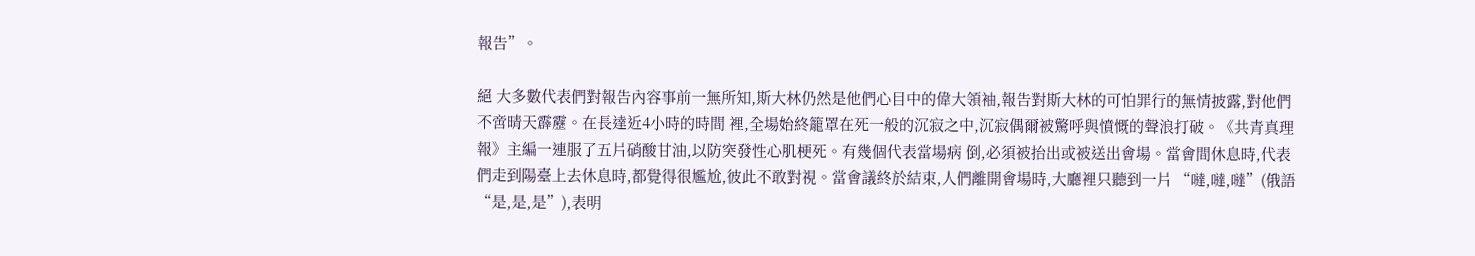報告”。

絕 大多數代表們對報告內容事前一無所知,斯大林仍然是他們心目中的偉大領袖,報告對斯大林的可怕罪行的無情披露,對他們不啻晴天霹靂。在長達近4小時的時間 裡,全場始終籠罩在死一般的沉寂之中,沉寂偶爾被驚呼與憤慨的聲浪打破。《共青真理報》主編一連服了五片硝酸甘油,以防突發性心肌梗死。有幾個代表當場病 倒,必須被抬出或被送出會場。當會間休息時,代表們走到陽臺上去休息時,都覺得很尷尬,彼此不敢對視。當會議終於結束,人們離開會場時,大廳裡只聽到一片 “噠,噠,噠”(俄語“是,是,是”),表明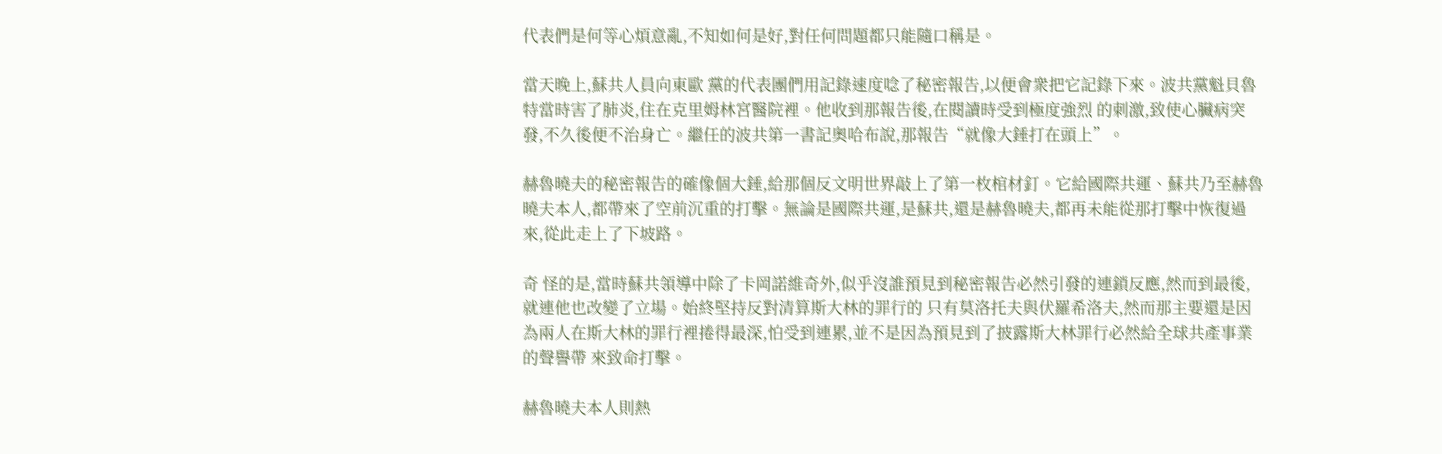代表們是何等心煩意亂,不知如何是好,對任何問題都只能隨口稱是。

當天晚上,蘇共人員向東歐 黨的代表團們用記錄速度唸了秘密報告,以便會衆把它記錄下來。波共黨魁貝魯特當時害了肺炎,住在克里姆林宮醫院裡。他收到那報告後,在閱讀時受到極度強烈 的刺激,致使心臟病突發,不久後便不治身亡。繼任的波共第一書記奧哈布說,那報告“就像大錘打在頭上”。

赫魯曉夫的秘密報告的確像個大錘,給那個反文明世界敲上了第一枚棺材釘。它給國際共運、蘇共乃至赫魯曉夫本人,都帶來了空前沉重的打擊。無論是國際共運,是蘇共,還是赫魯曉夫,都再未能從那打擊中恢復過來,從此走上了下坡路。

奇 怪的是,當時蘇共領導中除了卡岡諾維奇外,似乎沒誰預見到秘密報告必然引發的連鎖反應,然而到最後,就連他也改變了立場。始終堅持反對清算斯大林的罪行的 只有莫洛托夫與伏羅希洛夫,然而那主要還是因為兩人在斯大林的罪行裡捲得最深,怕受到連累,並不是因為預見到了披露斯大林罪行必然給全球共產事業的聲譽帶 來致命打擊。

赫魯曉夫本人則熱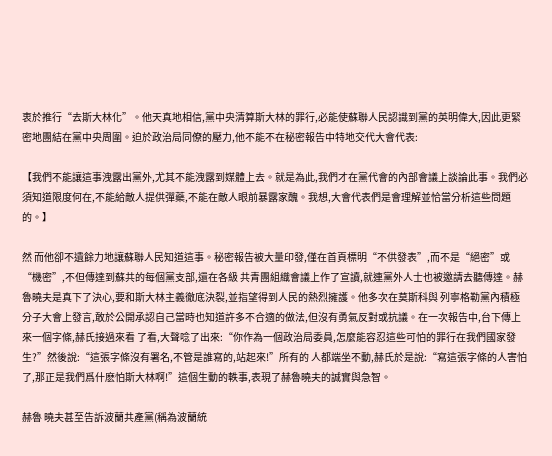衷於推行“去斯大林化”。他天真地相信,黨中央清算斯大林的罪行,必能使蘇聯人民認識到黨的英明偉大,因此更緊密地團結在黨中央周圍。迫於政治局同僚的壓力,他不能不在秘密報告中特地交代大會代表:

【我們不能讓這事洩露出黨外,尤其不能洩露到媒體上去。就是為此,我們才在黨代會的內部會議上談論此事。我們必須知道限度何在,不能給敵人提供彈藥,不能在敵人眼前暴露家醜。我想,大會代表們是會理解並恰當分析這些問題的。】

然 而他卻不遺餘力地讓蘇聯人民知道這事。秘密報告被大量印發,僅在首頁標明“不供發表”,而不是“絕密”或“機密”,不但傳達到蘇共的每個黨支部,還在各級 共青團組織會議上作了宣讀,就連黨外人士也被邀請去聽傳達。赫魯曉夫是真下了決心,要和斯大林主義徹底決裂,並指望得到人民的熱烈擁護。他多次在莫斯科與 列寧格勒黨內積極分子大會上發言,敢於公開承認自己當時也知道許多不合適的做法,但沒有勇氣反對或抗議。在一次報告中,台下傳上來一個字條,赫氏接過來看 了看,大聲唸了出來:“你作為一個政治局委員,怎麼能容忍這些可怕的罪行在我們國家發生?”然後說:“這張字條沒有署名,不管是誰寫的,站起來!”所有的 人都端坐不動,赫氏於是說:“寫這張字條的人害怕了,那正是我們爲什麽怕斯大林啊!”這個生動的軼事,表現了赫魯曉夫的誠實與急智。

赫魯 曉夫甚至告訴波蘭共產黨(稱為波蘭統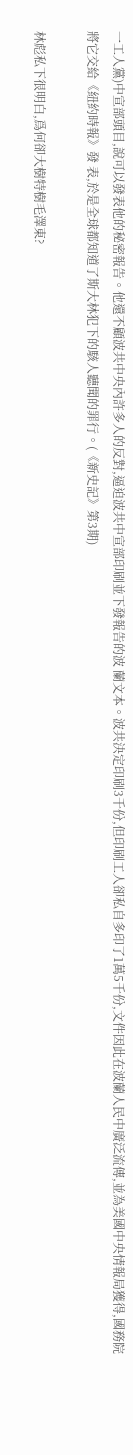一工人黨)中宣部頭目,說可以發表他的秘密報告。他還不顧波共中央內許多人的反對,逼迫波共中宣部印刷並下發報告的波 蘭文本。波共決定印刷3千份,但印刷工人卻私自多印了1萬5千份,文件因此在波蘭人民中廣泛流傳,並為美國中央情報局獲得,國務院將它交給《紐約時報》發 表,於是全球都知道了斯大林犯下的駭人聽聞的罪行。(《新史記》第3期)

林彪私下很明白,爲何卻大樹特樹毛澤東?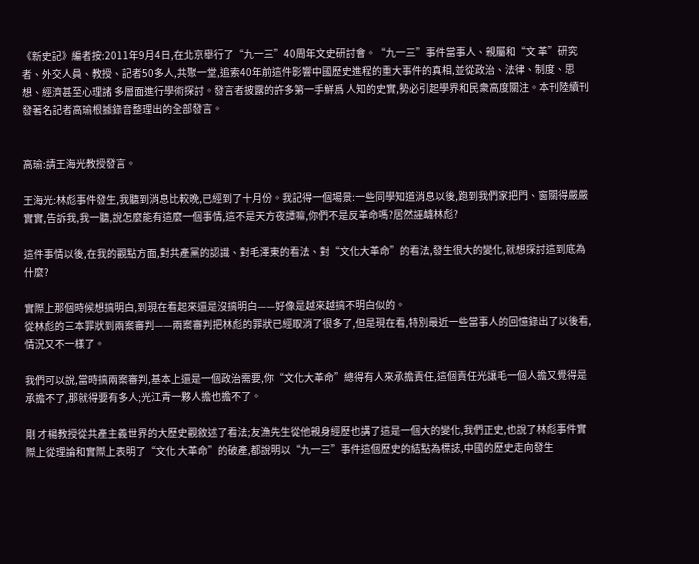《新史記》編者按:2011年9月4日,在北京舉行了“九一三”40周年文史研討會。“九一三”事件當事人、親屬和“文 革”研究者、外交人員、教授、記者50多人,共聚一堂,追索40年前這件影響中國歷史進程的重大事件的真相,並從政治、法律、制度、思想、經濟甚至心理諸 多層面進行學術探討。發言者披露的許多第一手鮮爲 人知的史實,勢必引起學界和民衆高度關注。本刊陸續刊發著名記者高瑜根據錄音整理出的全部發言。


高瑜:請王海光教授發言。

王海光:林彪事件發生,我聽到消息比較晚,已經到了十月份。我記得一個場景:一些同學知道消息以後,跑到我們家把門、窗關得嚴嚴實實,告訴我,我一聽,說怎麼能有這麼一個事情,這不是天方夜譚嘛,你們不是反革命嗎?居然誣衊林彪?

這件事情以後,在我的觀點方面,對共產黨的認識、對毛澤東的看法、對“文化大革命”的看法,發生很大的變化,就想探討這到底為什麼?

實際上那個時候想搞明白,到現在看起來還是沒搞明白——好像是越來越搞不明白似的。
從林彪的三本罪狀到兩案審判——兩案審判把林彪的罪狀已經取消了很多了,但是現在看,特別最近一些當事人的回憶錄出了以後看,情況又不一樣了。

我們可以說,當時搞兩案審判,基本上還是一個政治需要,你“文化大革命”總得有人來承擔責任,這個責任光讓毛一個人擔又覺得是承擔不了,那就得要有多人;光江青一夥人擔也擔不了。

剛 才楊教授從共產主義世界的大歷史觀敘述了看法;友漁先生從他親身經歷也講了這是一個大的變化,我們正史,也說了林彪事件實際上從理論和實際上表明了“文化 大革命”的破產,都說明以“九一三”事件這個歷史的結點為標誌,中國的歷史走向發生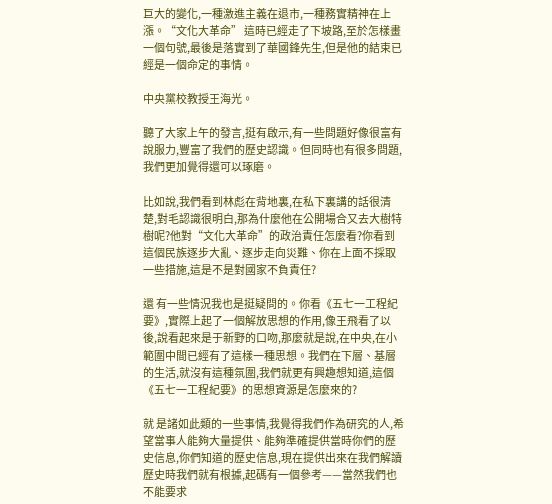巨大的變化,一種激進主義在退市,一種務實精神在上漲。“文化大革命” 這時已經走了下坡路,至於怎樣畫一個句號,最後是落實到了華國鋒先生,但是他的結束已經是一個命定的事情。

中央黨校教授王海光。

聽了大家上午的發言,挺有啟示,有一些問題好像很富有說服力,豐富了我們的歷史認識。但同時也有很多問題,我們更加覺得還可以琢磨。

比如說,我們看到林彪在背地裏,在私下裏講的話很清楚,對毛認識很明白,那為什麼他在公開場合又去大樹特樹呢?他對“文化大革命”的政治責任怎麼看?你看到這個民族逐步大亂、逐步走向災難、你在上面不採取一些措施,這是不是對國家不負責任?

還 有一些情況我也是挺疑問的。你看《五七一工程紀要》,實際上起了一個解放思想的作用,像王飛看了以後,說看起來是于新野的口吻,那麼就是說,在中央,在小 範圍中間已經有了這樣一種思想。我們在下層、基層的生活,就沒有這種氛圍,我們就更有興趣想知道,這個《五七一工程紀要》的思想資源是怎麼來的?

就 是諸如此類的一些事情,我覺得我們作為研究的人,希望當事人能夠大量提供、能夠準確提供當時你們的歷史信息,你們知道的歷史信息,現在提供出來在我們解讀 歷史時我們就有根據,起碼有一個參考——當然我們也不能要求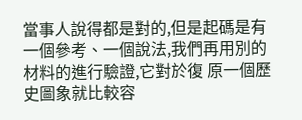當事人說得都是對的,但是起碼是有一個參考、一個說法,我們再用別的材料的進行驗證,它對於復 原一個歷史圖象就比較容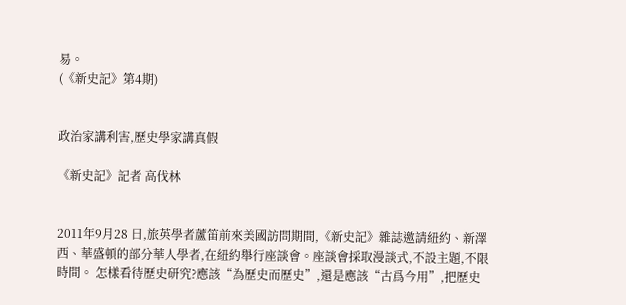易。
(《新史記》第4期)


政治家講利害,歷史學家講真假

《新史記》記者 高伐林


2011年9月28 日,旅英學者蘆笛前來美國訪問期間,《新史記》雜誌邀請紐約、新澤西、華盛頓的部分華人學者,在紐約舉行座談會。座談會採取漫談式,不設主題,不限時間。 怎樣看待歷史研究?應該“為歷史而歷史”,還是應該“古爲今用”,把歷史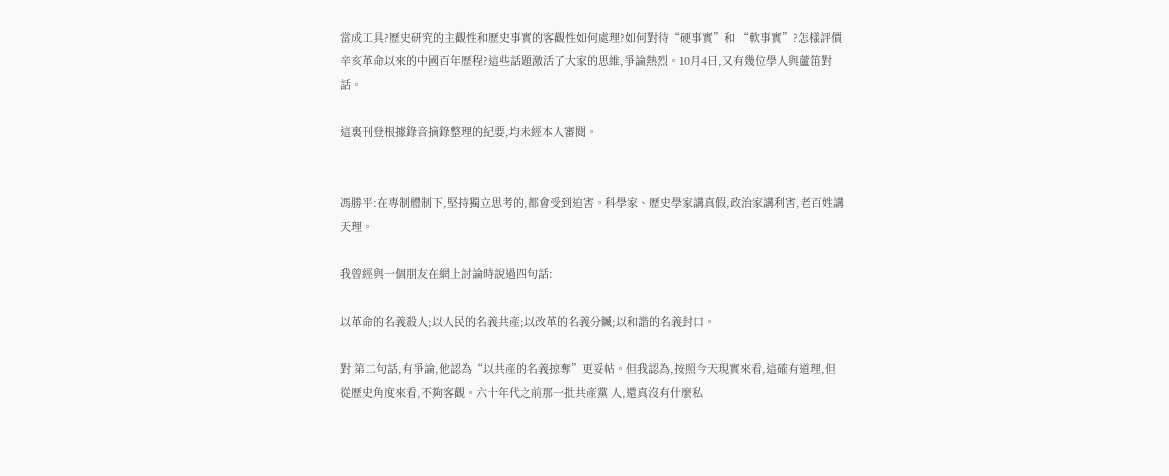當成工具?歷史研究的主觀性和歷史事實的客觀性如何處理?如何對待“硬事實”和 “軟事實”?怎樣評價辛亥革命以來的中國百年歷程?這些話題激活了大家的思維,爭論熱烈。10月4日,又有幾位學人與蘆笛對話。

這裏刊登根據錄音摘錄整理的紀要,均未經本人審閱。


馮勝平:在專制體制下,堅持獨立思考的,都會受到迫害。科學家、歷史學家講真假,政治家講利害,老百姓講天理。

我曾經與一個朋友在網上討論時說過四句話:

以革命的名義殺人;以人民的名義共產;以改革的名義分贓;以和諧的名義封口。

對 第二句話,有爭論,他認為“以共產的名義掠奪”更妥帖。但我認為,按照今天現實來看,這確有道理,但從歷史角度來看,不夠客觀。六十年代之前那一批共產黨 人,還真沒有什麼私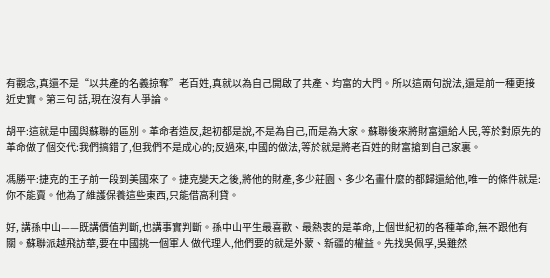有觀念,真還不是“以共產的名義掠奪”老百姓,真就以為自己開啟了共產、均富的大門。所以這兩句說法,還是前一種更接近史實。第三句 話,現在沒有人爭論。

胡平:這就是中國與蘇聯的區別。革命者造反,起初都是說,不是為自己,而是為大家。蘇聯後來將財富還給人民,等於對原先的革命做了個交代:我們搞錯了,但我們不是成心的;反過來,中國的做法,等於就是將老百姓的財富搶到自己家裏。

馮勝平:捷克的王子前一段到美國來了。捷克變天之後,將他的財產,多少莊園、多少名畫什麼的都歸還給他,唯一的條件就是:你不能賣。他為了維護保養這些東西,只能借高利貸。

好, 講孫中山——既講價值判斷,也講事實判斷。孫中山平生最喜歡、最熱衷的是革命,上個世紀初的各種革命,無不跟他有關。蘇聯派越飛訪華,要在中國挑一個軍人 做代理人,他們要的就是外蒙、新疆的權益。先找吳佩孚,吳雖然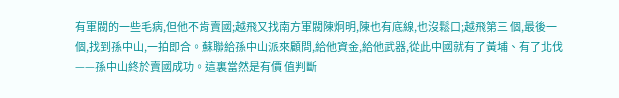有軍閥的一些毛病,但他不肯賣國;越飛又找南方軍閥陳炯明,陳也有底線,也沒鬆口;越飛第三 個,最後一個,找到孫中山,一拍即合。蘇聯給孫中山派來顧問,給他資金,給他武器,從此中國就有了黃埔、有了北伐——孫中山終於賣國成功。這裏當然是有價 值判斷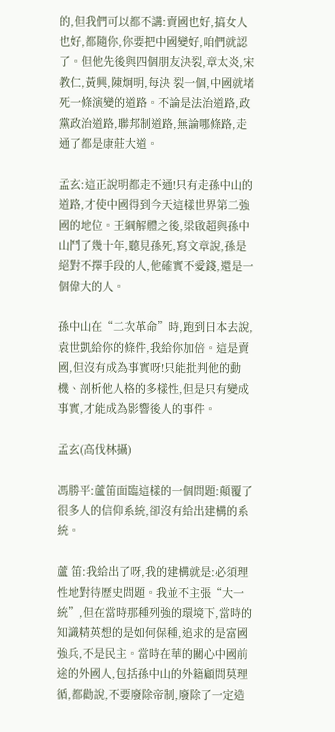的,但我們可以都不講:賣國也好,搞女人也好,都隨你,你要把中國變好,咱們就認了。但他先後與四個朋友決裂,章太炎,宋教仁,黃興,陳炯明,每決 裂一個,中國就堵死一條演變的道路。不論是法治道路,政黨政治道路,聯邦制道路,無論哪條路,走通了都是康莊大道。

孟玄:這正說明都走不通!只有走孫中山的道路,才使中國得到今天這樣世界第二強國的地位。王綱解體之後,梁啟超與孫中山鬥了幾十年,聽見孫死,寫文章說,孫是絕對不擇手段的人,他確實不愛錢,還是一個偉大的人。

孫中山在“二次革命”時,跑到日本去說,袁世凱給你的條件,我給你加倍。這是賣國,但沒有成為事實呀!只能批判他的動機、剖析他人格的多樣性,但是只有變成事實,才能成為影響後人的事件。

孟玄(高伐林攝)

馮勝平:蘆笛面臨這樣的一個問題:顛覆了很多人的信仰系統,卻沒有給出建構的系統。

蘆 笛:我給出了呀,我的建構就是:必須理性地對待歷史問題。我並不主張“大一統”,但在當時那種列強的環境下,當時的知識精英想的是如何保種,追求的是富國 強兵,不是民主。當時在華的關心中國前途的外國人,包括孫中山的外籍顧問莫理循,都勸說,不要廢除帝制,廢除了一定造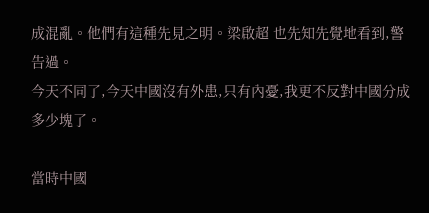成混亂。他們有這種先見之明。梁啟超 也先知先覺地看到,警告過。
今天不同了,今天中國沒有外患,只有內憂,我更不反對中國分成多少塊了。

當時中國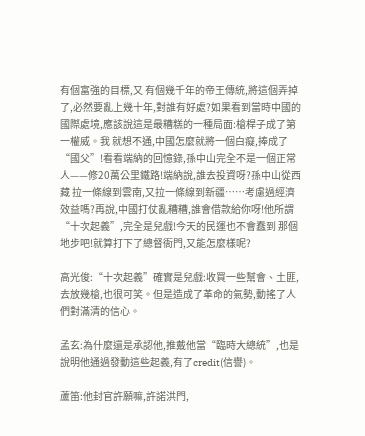有個富強的目標,又 有個幾千年的帝王傳統,將這個弄掉了,必然要亂上幾十年,對誰有好處?如果看到當時中國的國際處境,應該說這是最糟糕的一種局面:槍桿子成了第一權威。我 就想不通,中國怎麼就將一個白癡,捧成了“國父”!看看端納的回憶錄,孫中山完全不是一個正常人——修20萬公里鐵路!端納說,誰去投資呀?孫中山從西藏 拉一條線到雲南,又拉一條線到新疆……考慮過經濟效益嗎?再說,中國打仗亂糟糟,誰會借款給你呀!他所謂“十次起義”,完全是兒戲!今天的民運也不會蠢到 那個地步吧!就算打下了總督衙門,又能怎麼樣呢?

高光俊:“十次起義”確實是兒戲:收買一些幫會、土匪,去放幾槍,也很可笑。但是造成了革命的氣勢,動搖了人們對滿清的信心。

孟玄:為什麼還是承認他,推戴他當“臨時大總統”,也是說明他通過發動這些起義,有了credit(信譽)。

蘆笛:他封官許願嘛,許諾洪門,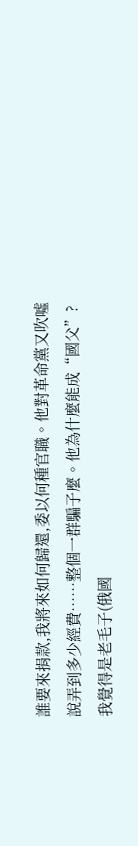誰要來捐款,我將來如何歸還,委以何種官職。他對革命黨又吹噓說弄到多少經費……整個一群騙子麼。他為什麼能成“國父”?我覺得是老毛子(俄國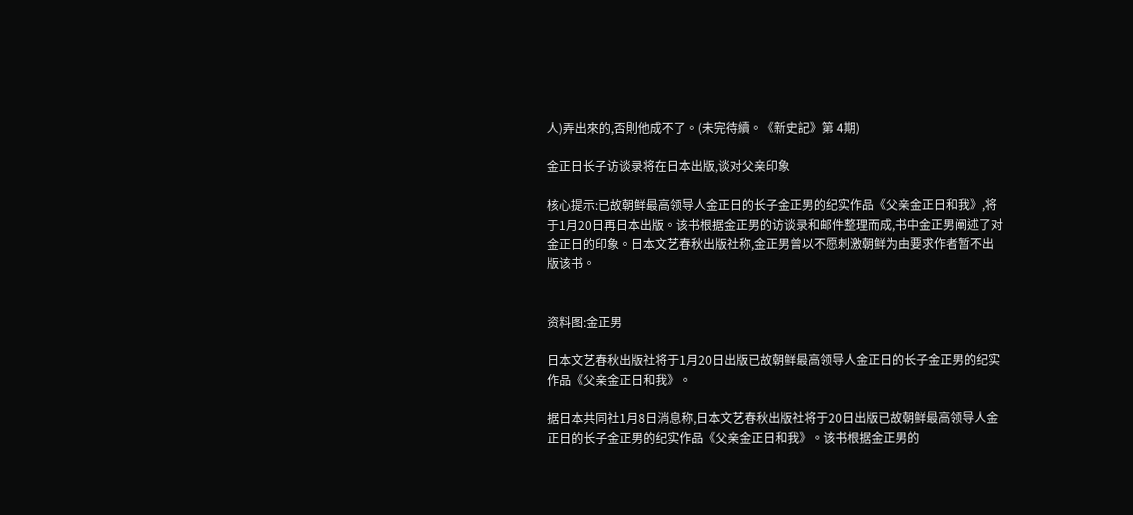人)弄出來的,否則他成不了。(未完待續。《新史記》第 4期)

金正日长子访谈录将在日本出版,谈对父亲印象

核心提示:已故朝鲜最高领导人金正日的长子金正男的纪实作品《父亲金正日和我》,将于1月20日再日本出版。该书根据金正男的访谈录和邮件整理而成,书中金正男阐述了对金正日的印象。日本文艺春秋出版社称,金正男曾以不愿刺激朝鲜为由要求作者暂不出版该书。


资料图:金正男

日本文艺春秋出版社将于1月20日出版已故朝鲜最高领导人金正日的长子金正男的纪实作品《父亲金正日和我》。

据日本共同社1月8日消息称,日本文艺春秋出版社将于20日出版已故朝鲜最高领导人金正日的长子金正男的纪实作品《父亲金正日和我》。该书根据金正男的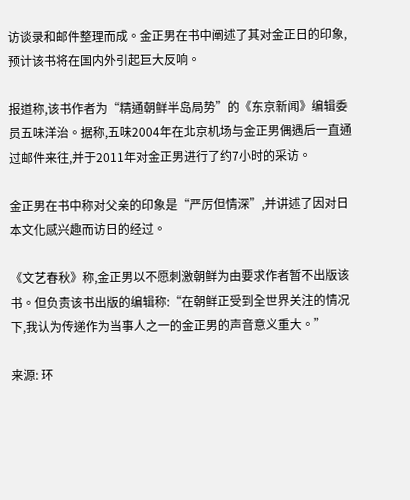访谈录和邮件整理而成。金正男在书中阐述了其对金正日的印象,预计该书将在国内外引起巨大反响。

报道称,该书作者为“精通朝鲜半岛局势”的《东京新闻》编辑委员五味洋治。据称,五味2004年在北京机场与金正男偶遇后一直通过邮件来往,并于2011年对金正男进行了约7小时的采访。

金正男在书中称对父亲的印象是“严厉但情深”,并讲述了因对日本文化感兴趣而访日的经过。

《文艺春秋》称,金正男以不愿刺激朝鲜为由要求作者暂不出版该书。但负责该书出版的编辑称:“在朝鲜正受到全世界关注的情况下,我认为传递作为当事人之一的金正男的声音意义重大。”

来源: 环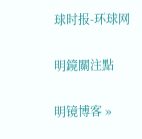球时报-环球网

明鏡關注點

明镜博客 »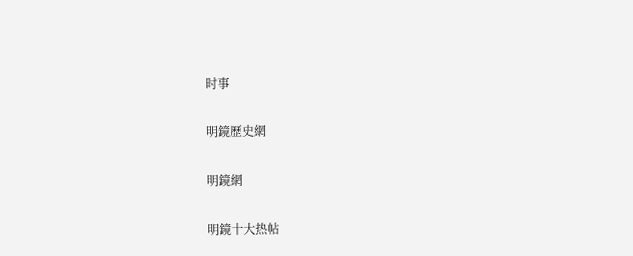时事

明鏡歷史網

明鏡網

明鏡十大热帖